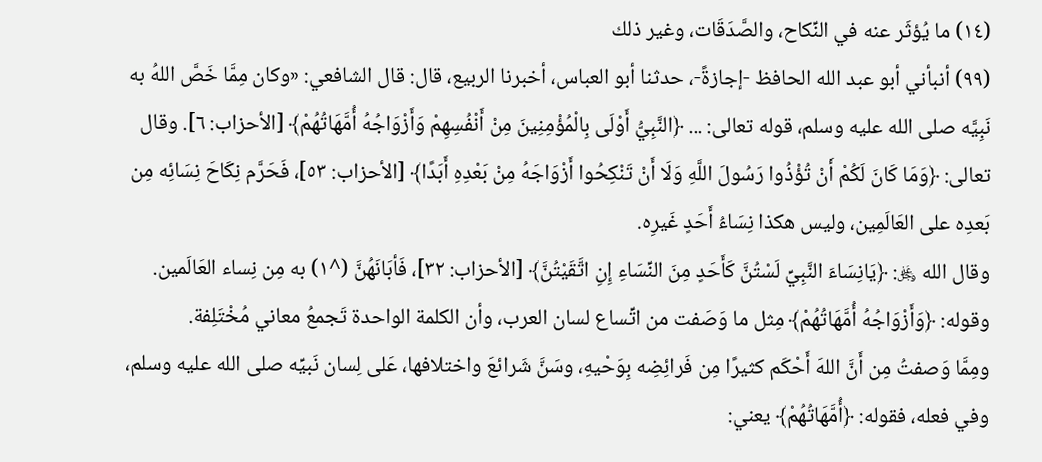(١٤) ما يُؤثَر عنه في النِّكاح، والصَّدَقَات، وغير ذلك
(٩٩) أنبأني أبو عبد الله الحافظ -إجازةً-، حدثنا أبو العباس، أخبرنا الربيع، قال: قال الشافعي: «وكان مِمَّا خَصَّ اللهُ به نَبِيَّه صلى الله عليه وسلم، قوله تعالى: ... ﴿النَّبِيُّ أَوْلَى بِالْمُؤْمِنِينَ مِنْ أَنْفُسِهِمْ وَأَزْوَاجُهُ أُمَّهَاتُهُمْ﴾ [الأحزاب: ٦]. وقال تعالى: ﴿وَمَا كَانَ لَكُمْ أَنْ تُؤْذُوا رَسُولَ اللَّهِ وَلَا أَنْ تَنْكِحُوا أَزْوَاجَهُ مِنْ بَعْدِهِ أَبَدًا﴾ [الأحزاب: ٥٣]، فَحَرَّم نِكَاحَ نِسَائِه مِن بَعدِه على العَالَمِين، وليس هكذا نِسَاءُ أَحَدٍ غَيرِه.
وقال الله ﷿: ﴿يَانِسَاءَ النَّبِيِّ لَسْتُنَّ كَأَحَدٍ مِنَ النِّسَاءِ إِنِ اتَّقَيْتُنَّ﴾ [الأحزاب: ٣٢]، فَأبَانَهُنَّ (^١) به مِن نِساء العَالَمين.
وقوله: ﴿وَأَزْوَاجُهُ أُمَّهَاتُهُمْ﴾ مِثل ما وَصَفت من اتِّساع لسان العرب، وأن الكلمة الواحدة تَجمعُ معاني مُخْتَلِفة.
ومِمَّا وَصفتُ مِن أَنَّ اللهَ أَحْكَم كثيرًا مِن فَرائِضِه بِوَحْيهِ، وسَنَّ شَرائعَ واختلافها، عَلى لِسان نَبيِّه صلى الله عليه وسلم، وفي فعله، فقوله: ﴿أُمَّهَاتُهُمْ﴾ يعني: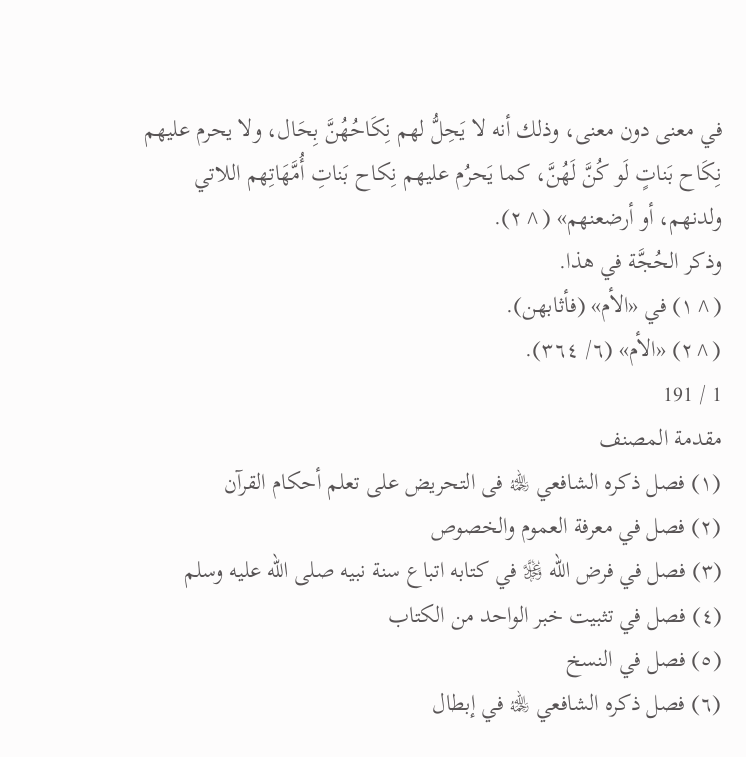في معنى دون معنى، وذلك أنه لا يَحِلُّ لهم نِكَاحُهُنَّ بِحَال، ولا يحرم عليهم نِكَاح بَناتٍ لَو كُنَّ لَهُنَّ، كما يَحرُم عليهم نِكاح بَناتِ أُمَّهَاتِهم اللاتي ولدنهم، أو أرضعنهم» (^٢).
وذكر الحُجَّة في هذا.
(^١) في «الأم» (فأثابهن).
(^٢) «الأم» (٦/ ٣٦٤).
1 / 191
مقدمة المصنف
(١) فصل ذكره الشافعي ﵀ فى التحريض على تعلم أحكام القرآن
(٢) فصل في معرفة العموم والخصوص
(٣) فصل في فرض الله ﷿ في كتابه اتباع سنة نبيه صلى الله عليه وسلم
(٤) فصل في تثبيت خبر الواحد من الكتاب
(٥) فصل في النسخ
(٦) فصل ذكره الشافعي ﵀ في إبطال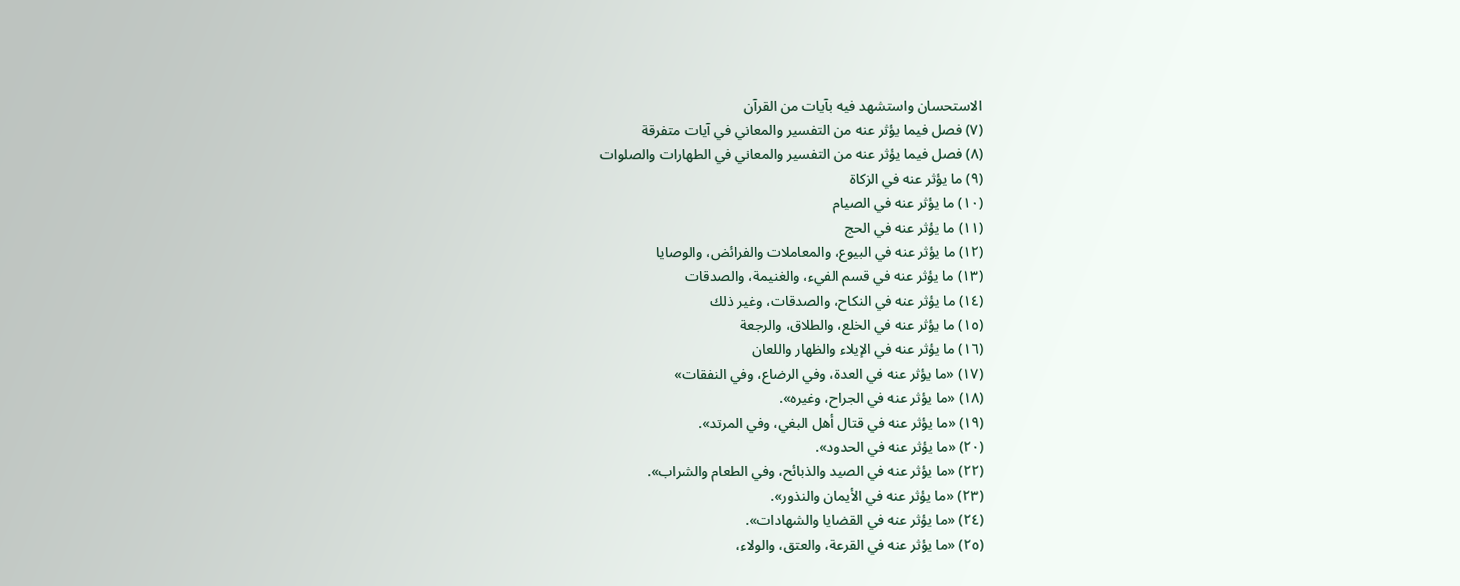الاستحسان واستشهد فيه بآيات من القرآن
(٧) فصل فيما يؤثر عنه من التفسير والمعاني في آيات متفرقة
(٨) فصل فيما يؤثر عنه من التفسير والمعاني في الطهارات والصلوات
(٩) ما يؤثر عنه في الزكاة
(١٠) ما يؤثر عنه في الصيام
(١١) ما يؤثر عنه في الحج
(١٢) ما يؤثر عنه في البيوع، والمعاملات والفرائض، والوصايا
(١٣) ما يؤثر عنه في قسم الفيء، والغنيمة، والصدقات
(١٤) ما يؤثر عنه في النكاح، والصدقات، وغير ذلك
(١٥) ما يؤثر عنه في الخلع، والطلاق، والرجعة
(١٦) ما يؤثر عنه في الإيلاء والظهار واللعان
(١٧) «ما يؤثر عنه في العدة، وفي الرضاع، وفي النفقات»
(١٨) «ما يؤثر عنه في الجراح، وغيره».
(١٩) «ما يؤثر عنه في قتال أهل البغي، وفي المرتد».
(٢٠) «ما يؤثر عنه في الحدود».
(٢٢) «ما يؤثر عنه في الصيد والذبائح، وفي الطعام والشراب».
(٢٣) «ما يؤثر عنه في الأيمان والنذور».
(٢٤) «ما يؤثر عنه في القضايا والشهادات».
(٢٥) «ما يؤثر عنه في القرعة، والعتق، والولاء،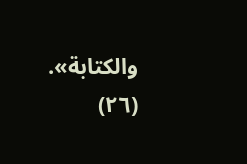والكتابة».
(٢٦)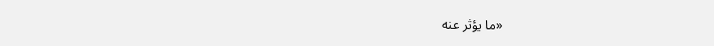«ما يؤثر عنه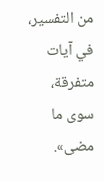من التفسير، في آيات متفرقة، سوى ما مضى».